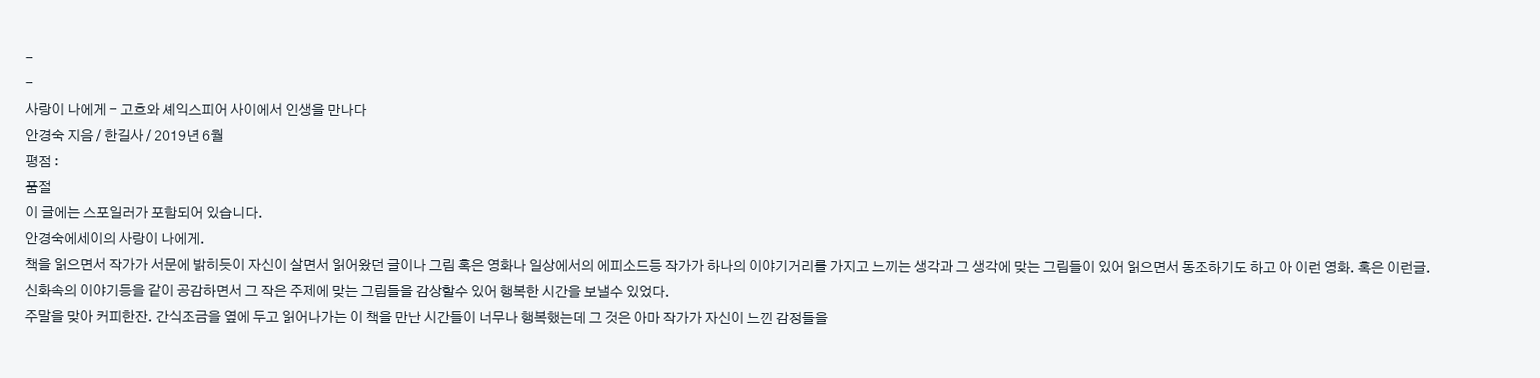-
-
사랑이 나에게 - 고흐와 셰익스피어 사이에서 인생을 만나다
안경숙 지음 / 한길사 / 2019년 6월
평점 :
품절
이 글에는 스포일러가 포함되어 있습니다.
안경숙에세이의 사랑이 나에게.
책을 읽으면서 작가가 서문에 밝히듯이 자신이 살면서 읽어왔던 글이나 그림 혹은 영화나 일상에서의 에피소드등 작가가 하나의 이야기거리를 가지고 느끼는 생각과 그 생각에 맞는 그림들이 있어 읽으면서 동조하기도 하고 아 이런 영화. 혹은 이런글. 신화속의 이야기등을 같이 공감하면서 그 작은 주제에 맞는 그림들을 감상할수 있어 행복한 시간을 보낼수 있었다.
주말을 맞아 커피한잔. 간식조금을 옆에 두고 읽어나가는 이 책을 만난 시간들이 너무나 행복했는데 그 것은 아마 작가가 자신이 느낀 감정들을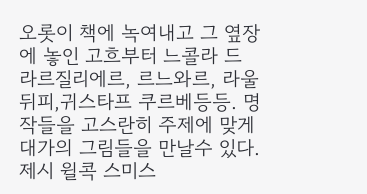오롯이 책에 녹여내고 그 옆장에 놓인 고흐부터 느콜라 드 라르질리에르, 르느와르, 라울뒤피,귀스타프 쿠르베등등. 명작들을 고스란히 주제에 맞게 대가의 그림들을 만날수 있다.
제시 윌콕 스미스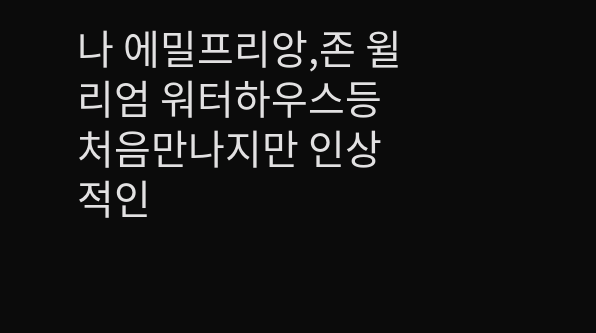나 에밀프리앙,존 윌리엄 워터하우스등 처음만나지만 인상적인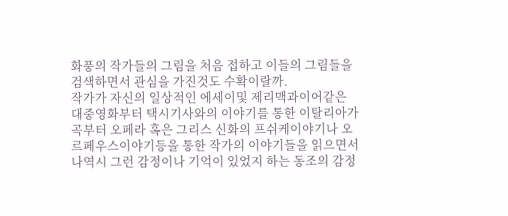화풍의 작가들의 그림을 처음 접하고 이들의 그림들을 검색하면서 관심을 가진것도 수확이랄까.
작가가 자신의 일상적인 에세이및 제리맥과이어같은 대중영화부터 택시기사와의 이야기를 통한 이탈리아가곡부터 오페라 혹은 그리스 신화의 프쉬케이야기나 오르페우스이야기등을 통한 작가의 이야기들을 읽으면서 나역시 그런 감정이나 기억이 있었지 하는 동조의 감정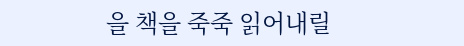을 책을 죽죽 읽어내릴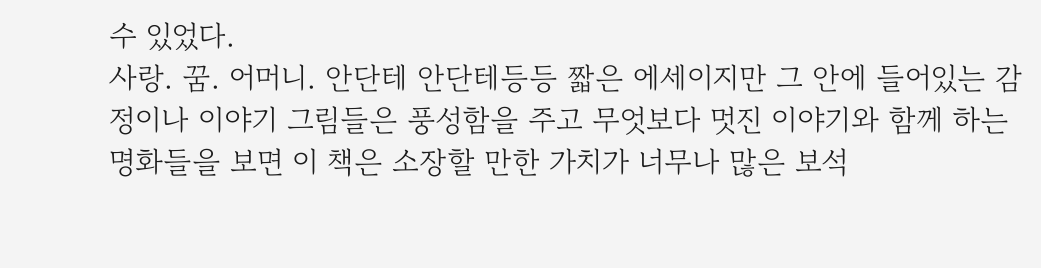수 있었다.
사랑. 꿈. 어머니. 안단테 안단테등등 짧은 에세이지만 그 안에 들어있는 감정이나 이야기 그림들은 풍성함을 주고 무엇보다 멋진 이야기와 함께 하는 명화들을 보면 이 책은 소장할 만한 가치가 너무나 많은 보석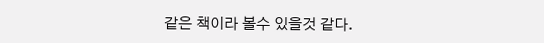같은 책이라 볼수 있을것 같다.